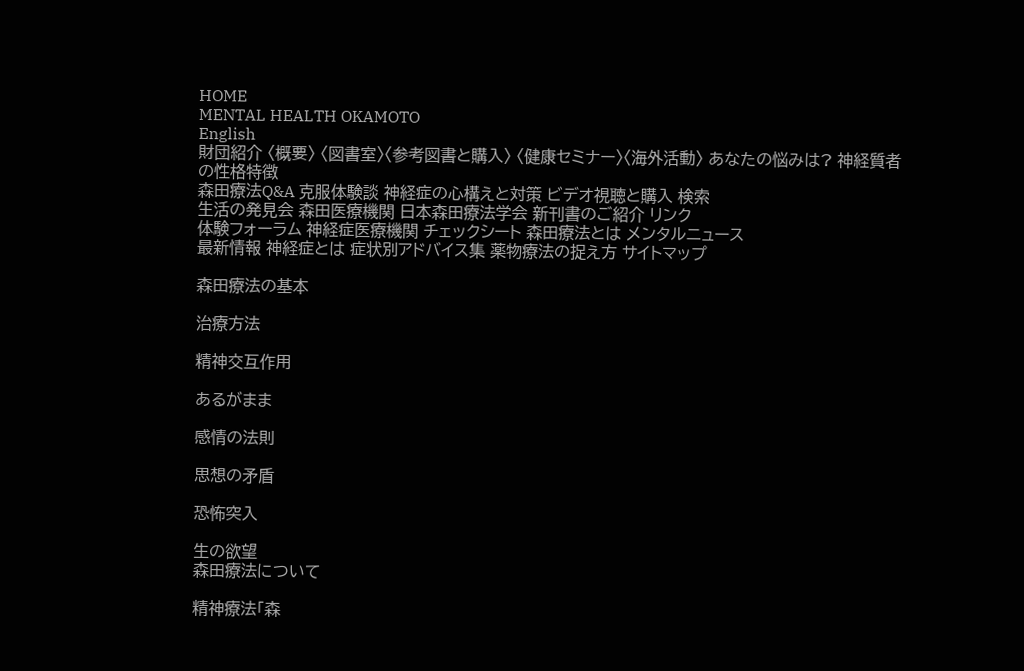HOME
MENTAL HEALTH OKAMOTO
English
財団紹介 〈概要〉 〈図書室〉〈参考図書と購入〉 〈健康セミナー〉〈海外活動〉 あなたの悩みは? 神経質者の性格特徴
森田療法Q&A 克服体験談 神経症の心構えと対策 ビデオ視聴と購入 検索
生活の発見会 森田医療機関 日本森田療法学会 新刊書のご紹介 リンク
体験フォーラム 神経症医療機関 チェックシート 森田療法とは メンタルニュース
最新情報 神経症とは 症状別アドバイス集 薬物療法の捉え方 サイトマップ

森田療法の基本

治療方法

精神交互作用

あるがまま

感情の法則

思想の矛盾

恐怖突入

生の欲望
森田療法について

精神療法「森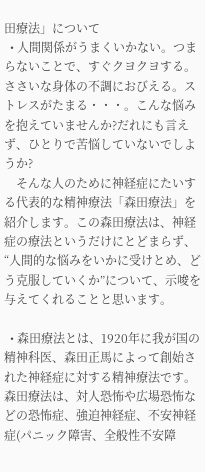田療法」について
  • 人間関係がうまくいかない。つまらないことで、すぐクヨクヨする。ささいな身体の不調におびえる。ストレスがたまる・・・。こんな悩みを抱えていませんか?だれにも言えず、ひとりで苦悩していないでしようか?
    そんな人のために神経症にたいする代表的な精神療法「森田療法」を紹介します。この森田療法は、神経症の療法というだけにとどまらず、“人間的な悩みをいかに受けとめ、どう克服していくか”について、示唆を与えてくれることと思います。

  • 森田療法とは、1920年に我が国の精神科医、森田正馬によって創始された神経症に対する精神療法です。森田療法は、対人恐怖や広場恐怖などの恐怖症、強迫神経症、不安神経症(パニック障害、全般性不安障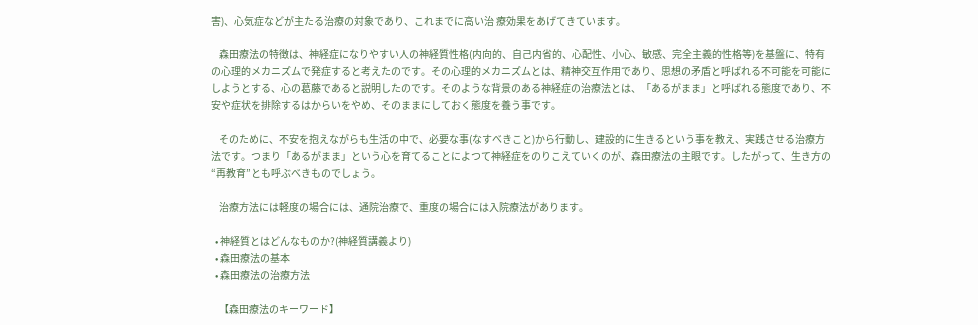害)、心気症などが主たる治療の対象であり、これまでに高い治 療効果をあげてきています。

    森田療法の特徴は、神経症になりやすい人の神経質性格(内向的、自己内省的、心配性、小心、敏感、完全主義的性格等)を基盤に、特有の心理的メカニズムで発症すると考えたのです。その心理的メカニズムとは、精神交互作用であり、思想の矛盾と呼ばれる不可能を可能にしようとする、心の葛藤であると説明したのです。そのような背景のある神経症の治療法とは、「あるがまま」と呼ばれる態度であり、不安や症状を排除するはからいをやめ、そのままにしておく態度を養う事です。

    そのために、不安を抱えながらも生活の中で、必要な事(なすべきこと)から行動し、建設的に生きるという事を教え、実践させる治療方法です。つまり「あるがまま」という心を育てることによつて神経症をのりこえていくのが、森田療法の主眼です。したがって、生き方の“再教育”とも呼ぶべきものでしょう。

    治療方法には軽度の場合には、通院治療で、重度の場合には入院療法があります。

  • 神経質とはどんなものか?(神経質講義より)
  • 森田療法の基本
  • 森田療法の治療方法

    【森田療法のキーワード】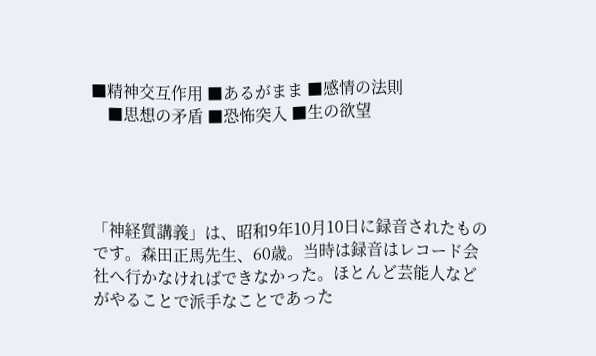■精神交互作用 ■あるがまま ■感情の法則
    ■思想の矛盾 ■恐怖突入 ■生の欲望




「神経質講義」は、昭和9年10月10日に録音されたものです。森田正馬先生、60歳。当時は録音はレコード会社へ行かなければできなかった。ほとんど芸能人などがやることで派手なことであった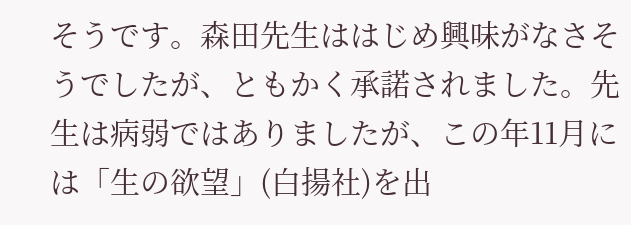そうです。森田先生ははじめ興味がなさそうでしたが、ともかく承諾されました。先生は病弱ではありましたが、この年11月には「生の欲望」(白揚社)を出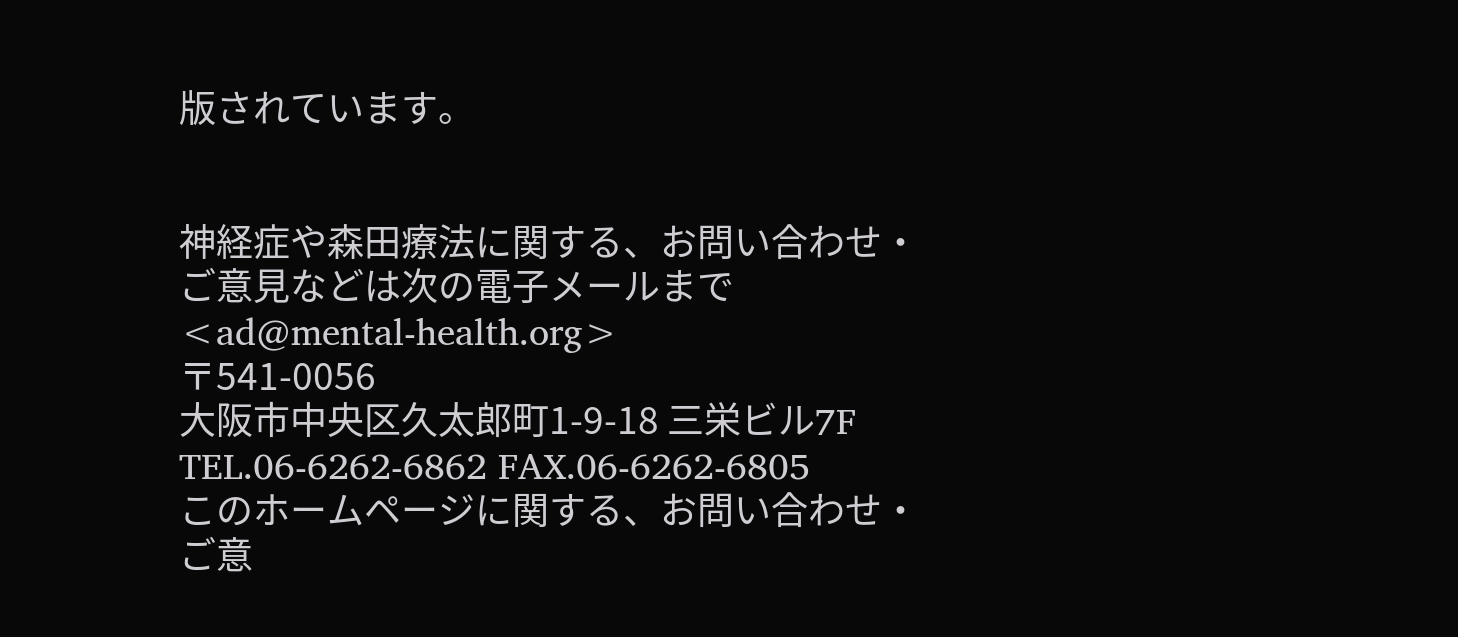版されています。


神経症や森田療法に関する、お問い合わせ・ご意見などは次の電子メールまで <ad@mental-health.org>
〒541-0056
大阪市中央区久太郎町1-9-18 三栄ビル7F TEL.06-6262-6862 FAX.06-6262-6805
このホームページに関する、お問い合わせ・ご意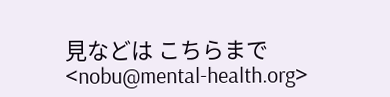見などは こちらまで<nobu@mental-health.org>